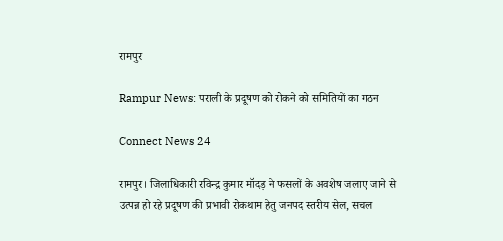रामपुर

Rampur News: पराली के प्रदूषण को रोकने को समितियों का गठन

Connect News 24

रामपुर। जिलाधिकारी रविन्द्र कुमार मॉदड़ ने फसलों के अवशेष जलाए जाने से उत्पन्न हो रहे प्रदूषण की प्रभावी रोकथाम हेतु जनपद स्तरीय सेल, सचल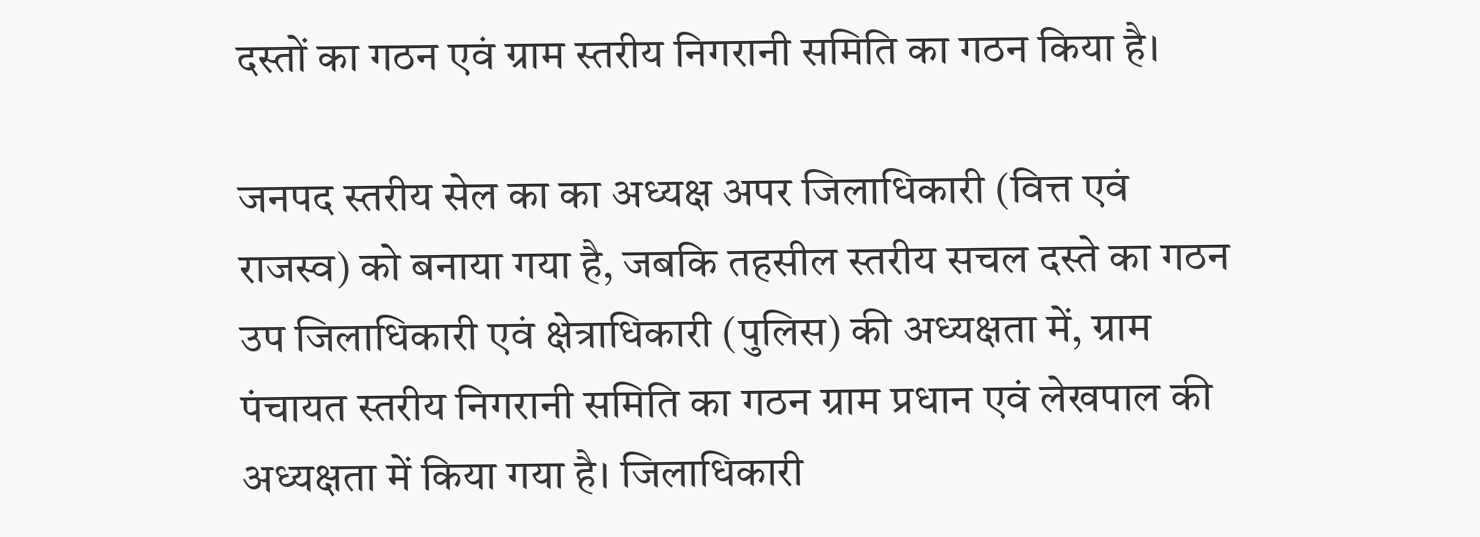दस्तों का गठन एवं ग्राम स्तरीय निगरानी समिति का गठन किया है।

जनपद स्तरीय सेल का का अध्यक्ष अपर जिलाधिकारी (वित्त एवं राजस्व) को बनाया गया है, जबकि तहसील स्तरीय सचल दस्ते का गठन उप जिलाधिकारी एवं क्षेत्राधिकारी (पुलिस) की अध्यक्षता में, ग्राम पंचायत स्तरीय निगरानी समिति का गठन ग्राम प्रधान एवं लेखपाल की अध्यक्षता में किया गया है। जिलाधिकारी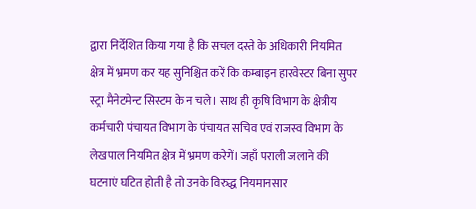द्वारा निर्देशित किया गया है कि सचल दस्ते के अधिकारी नियमित क्षेत्र में भ्रमण कर यह सुनिश्चित करें कि कम्बाइन हारवेस्टर बिना सुपर स्ट्रा मैनेटमेन्ट सिस्टम के न चले। साथ ही कृषि विभाग के क्षेत्रीय कर्मचारी पंचायत विभाग के पंचायत सचिव एवं राजस्व विभाग के लेखपाल नियमित क्षेत्र में भ्रमण करेगें। जहाँ पराली जलाने की घटनाएं घटित होती है तो उनके विरुद्ध नियमानसार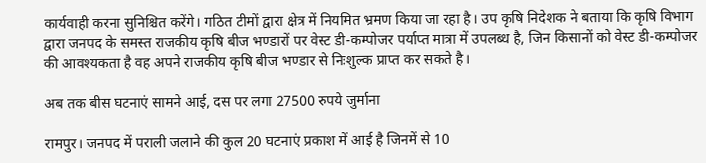कार्यवाही करना सुनिश्चित करेंगे। गठित टीमों द्वारा क्षेत्र में नियमित भ्रमण किया जा रहा है। उप कृषि निदेशक ने बताया कि कृषि विभाग द्वारा जनपद के समस्त राजकीय कृषि बीज भण्डारों पर वेस्ट डी-कम्पोजर पर्याप्त मात्रा में उपलब्ध है, जिन किसानों को वेस्ट डी-कम्पोजर की आवश्यकता है वह अपने राजकीय कृषि बीज भण्डार से निःशुल्क प्राप्त कर सकते है।

अब तक बीस घटनाएं सामने आई, दस पर लगा 27500 रुपये जुर्माना

रामपुर। जनपद में पराली जलाने की कुल 20 घटनाएं प्रकाश में आई है जिनमें से 10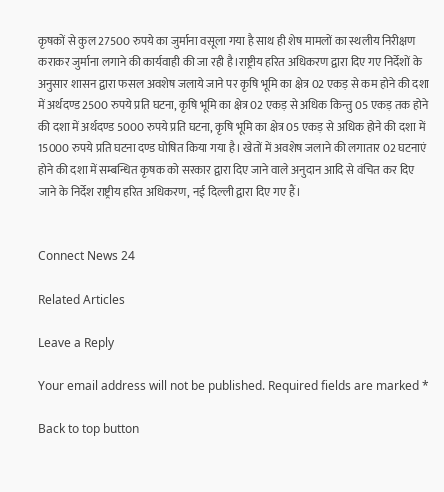कृषकों से कुल 27500 रुपये का जुर्माना वसूला गया है साथ ही शेष मामलों का स्थलीय निरीक्षण कराकर जुर्माना लगाने की कार्यवाही की जा रही है।राष्ट्रीय हरित अधिकरण द्वारा दिए गए निर्देशों के अनुसार शासन द्वारा फसल अवशेष जलाये जाने पर कृषि भूमि का क्षेत्र 02 एकड़ से कम होने की दशा में अर्थदण्ड 2500 रुपये प्रति घटना, कृषि भूमि का क्षेत्र 02 एकड़ से अधिक किन्तु 05 एकड़ तक होने की दशा में अर्थदण्ड 5000 रुपये प्रति घटना, कृषि भूमि का क्षेत्र 05 एकड़ से अधिक होने की दशा में 15000 रुपये प्रति घटना दण्ड घोषित किया गया है। खेतों में अवशेष जलाने की लगातार 02 घटनाएं होने की दशा में सम्बन्धित कृषक को सरकार द्वारा दिए जाने वाले अनुदान आदि से वंचित कर दिए जाने के निर्देश राष्ट्रीय हरित अधिकरण, नई दिल्ली द्वारा दिए गए हैं।


Connect News 24

Related Articles

Leave a Reply

Your email address will not be published. Required fields are marked *

Back to top button